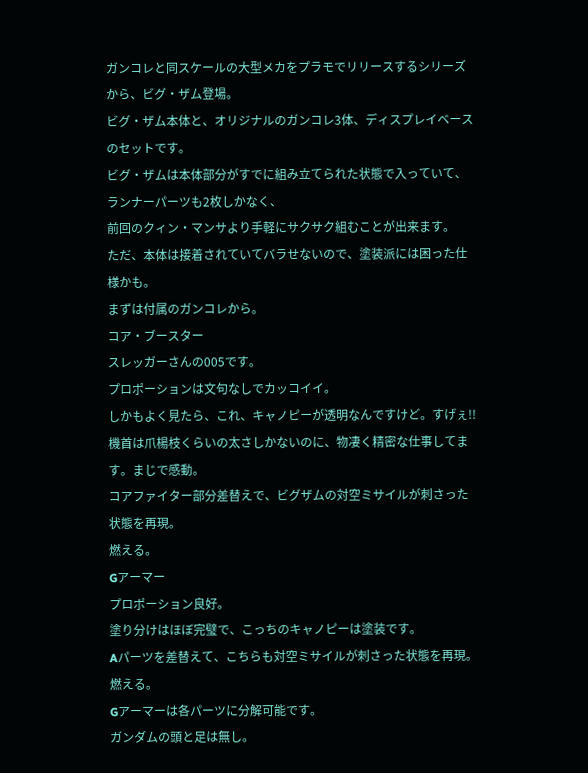ガンコレと同スケールの大型メカをプラモでリリースするシリーズから、ビグ・ザム登場。
ビグ・ザム本体と、オリジナルのガンコレ3体、ディスプレイベースのセットです。
ビグ・ザムは本体部分がすでに組み立てられた状態で入っていて、ランナーパーツも2枚しかなく、
前回のクィン・マンサより手軽にサクサク組むことが出来ます。
ただ、本体は接着されていてバラせないので、塗装派には困った仕様かも。
まずは付属のガンコレから。
コア・ブースター
スレッガーさんの005です。
プロポーションは文句なしでカッコイイ。
しかもよく見たら、これ、キャノピーが透明なんですけど。すげぇ!!
機首は爪楊枝くらいの太さしかないのに、物凄く精密な仕事してます。まじで感動。
コアファイター部分差替えで、ビグザムの対空ミサイルが刺さった状態を再現。
燃える。
Gアーマー
プロポーション良好。
塗り分けはほぼ完璧で、こっちのキャノピーは塗装です。
Aパーツを差替えて、こちらも対空ミサイルが刺さった状態を再現。
燃える。
Gアーマーは各パーツに分解可能です。
ガンダムの頭と足は無し。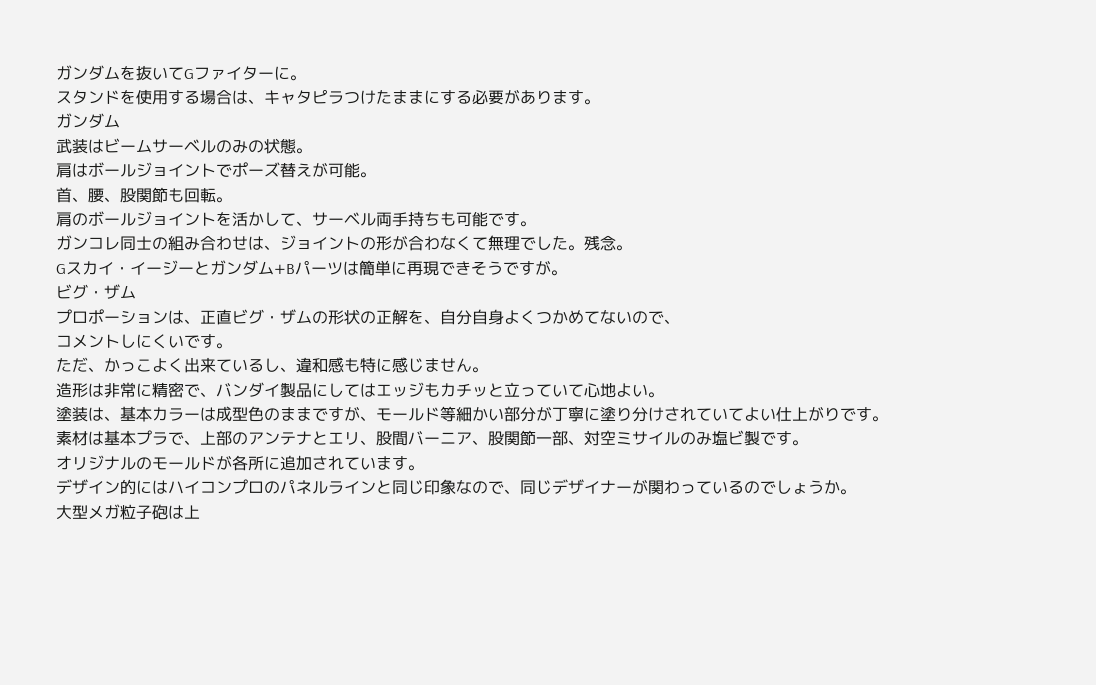ガンダムを抜いてGファイターに。
スタンドを使用する場合は、キャタピラつけたままにする必要があります。
ガンダム
武装はビームサーベルのみの状態。
肩はボールジョイントでポーズ替えが可能。
首、腰、股関節も回転。
肩のボールジョイントを活かして、サーベル両手持ちも可能です。
ガンコレ同士の組み合わせは、ジョイントの形が合わなくて無理でした。残念。
Gスカイ・イージーとガンダム+Bパーツは簡単に再現できそうですが。
ビグ・ザム
プロポーションは、正直ビグ・ザムの形状の正解を、自分自身よくつかめてないので、
コメントしにくいです。
ただ、かっこよく出来ているし、違和感も特に感じません。
造形は非常に精密で、バンダイ製品にしてはエッジもカチッと立っていて心地よい。
塗装は、基本カラーは成型色のままですが、モールド等細かい部分が丁寧に塗り分けされていてよい仕上がりです。
素材は基本プラで、上部のアンテナとエリ、股間バーニア、股関節一部、対空ミサイルのみ塩ビ製です。
オリジナルのモールドが各所に追加されています。
デザイン的にはハイコンプロのパネルラインと同じ印象なので、同じデザイナーが関わっているのでしょうか。
大型メガ粒子砲は上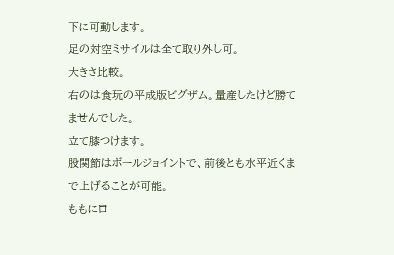下に可動します。
足の対空ミサイルは全て取り外し可。
大きさ比較。
右のは食玩の平成版ビグザム。量産したけど勝てませんでした。
立て膝つけます。
股関節はボールジョイントで、前後とも水平近くまで上げることが可能。
ももにロ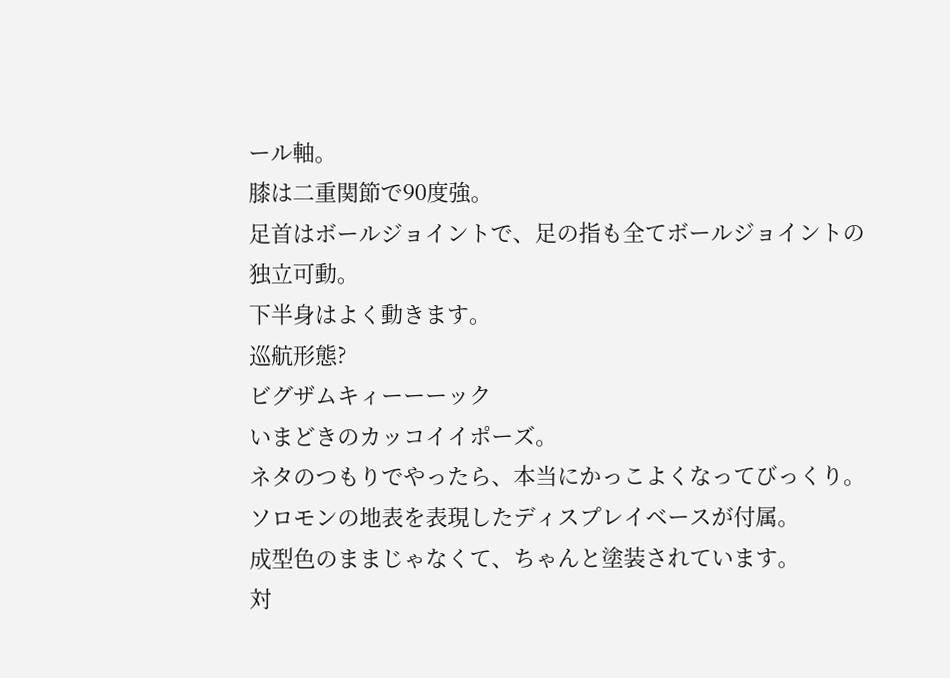ール軸。
膝は二重関節で90度強。
足首はボールジョイントで、足の指も全てボールジョイントの独立可動。
下半身はよく動きます。
巡航形態?
ビグザムキィーーーック
いまどきのカッコイイポーズ。
ネタのつもりでやったら、本当にかっこよくなってびっくり。
ソロモンの地表を表現したディスプレイベースが付属。
成型色のままじゃなくて、ちゃんと塗装されています。
対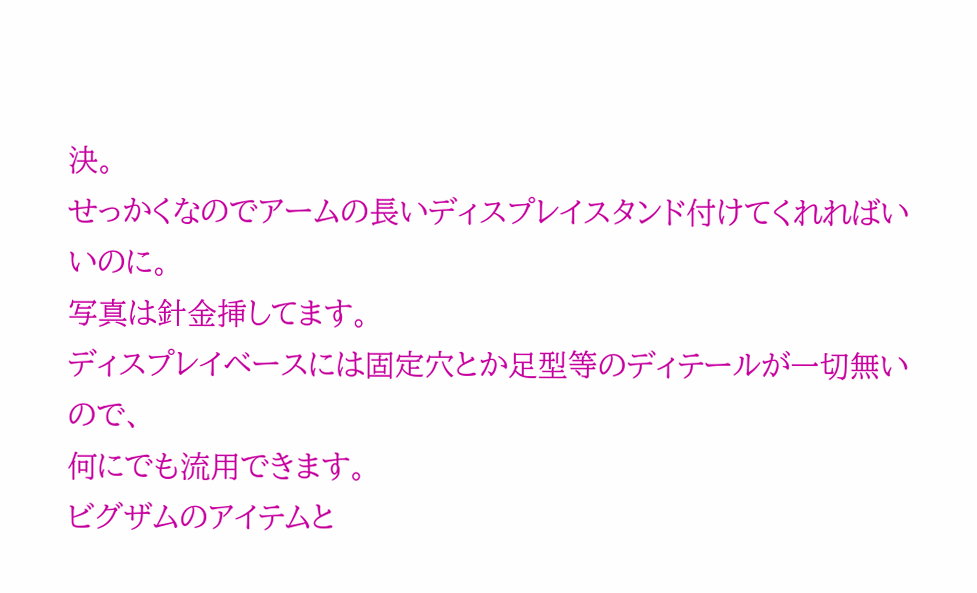決。
せっかくなのでアームの長いディスプレイスタンド付けてくれればいいのに。
写真は針金挿してます。
ディスプレイベースには固定穴とか足型等のディテールが一切無いので、
何にでも流用できます。
ビグザムのアイテムと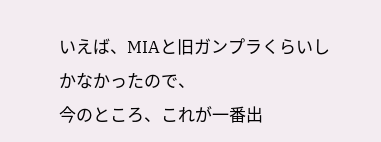いえば、MIAと旧ガンプラくらいしかなかったので、
今のところ、これが一番出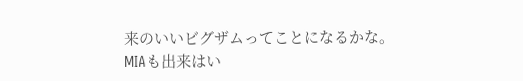来のいいビグザムってことになるかな。
MIAも出来はい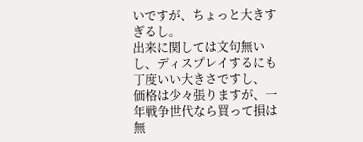いですが、ちょっと大きすぎるし。
出来に関しては文句無いし、ディスプレイするにも丁度いい大きさですし、
価格は少々張りますが、一年戦争世代なら買って損は無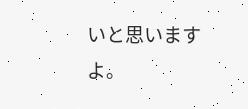いと思いますよ。